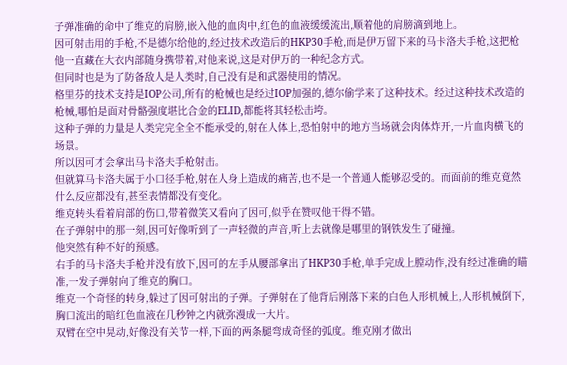子弹准确的命中了维克的肩膀,嵌入他的血肉中,红色的血液缓缓流出,顺着他的肩膀滴到地上。
因可射击用的手枪,不是德尔给他的,经过技术改造后的HKP30手枪,而是伊万留下来的马卡洛夫手枪,这把枪他一直藏在大衣内部随身携带着,对他来说,这是对伊万的一种纪念方式。
但同时也是为了防备敌人是人类时,自己没有是和武器使用的情况。
格里芬的技术支持是IOP公司,所有的枪械也是经过IOP加强的,德尔偷学来了这种技术。经过这种技术改造的枪械,哪怕是面对骨骼强度堪比合金的ELID,都能将其轻松击垮。
这种子弹的力量是人类完完全全不能承受的,射在人体上,恐怕射中的地方当场就会肉体炸开,一片血肉横飞的场景。
所以因可才会拿出马卡洛夫手枪射击。
但就算马卡洛夫属于小口径手枪,射在人身上造成的痛苦,也不是一个普通人能够忍受的。而面前的维克竟然什么反应都没有,甚至表情都没有变化。
维克转头看着肩部的伤口,带着微笑又看向了因可,似乎在赞叹他干得不错。
在子弹射中的那一刻,因可好像听到了一声轻微的声音,听上去就像是哪里的钢铁发生了碰撞。
他突然有种不好的预感。
右手的马卡洛夫手枪并没有放下,因可的左手从腰部拿出了HKP30手枪,单手完成上膛动作,没有经过准确的瞄准,一发子弹射向了维克的胸口。
维克一个奇怪的转身,躲过了因可射出的子弹。子弹射在了他背后刚落下来的白色人形机械上,人形机械倒下,胸口流出的暗红色血液在几秒钟之内就弥漫成一大片。
双臂在空中晃动,好像没有关节一样,下面的两条腿弯成奇怪的弧度。维克刚才做出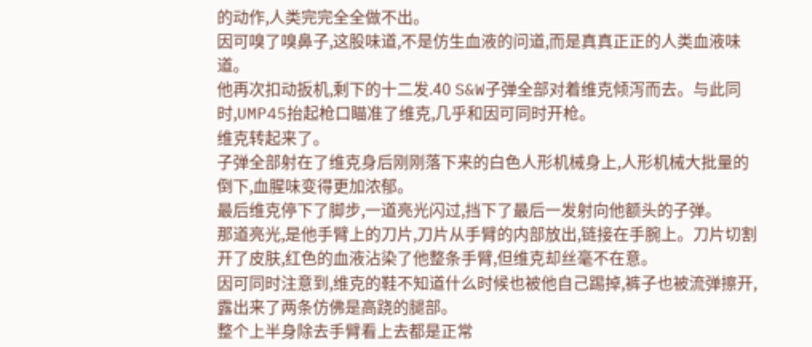的动作,人类完完全全做不出。
因可嗅了嗅鼻子,这股味道,不是仿生血液的问道,而是真真正正的人类血液味道。
他再次扣动扳机,剩下的十二发.40 S&W子弹全部对着维克倾泻而去。与此同时,UMP45抬起枪口瞄准了维克,几乎和因可同时开枪。
维克转起来了。
子弹全部射在了维克身后刚刚落下来的白色人形机械身上,人形机械大批量的倒下,血腥味变得更加浓郁。
最后维克停下了脚步,一道亮光闪过,挡下了最后一发射向他额头的子弹。
那道亮光,是他手臂上的刀片,刀片从手臂的内部放出,链接在手腕上。刀片切割开了皮肤,红色的血液沾染了他整条手臂,但维克却丝毫不在意。
因可同时注意到,维克的鞋不知道什么时候也被他自己踢掉,裤子也被流弹擦开,露出来了两条仿佛是高跷的腿部。
整个上半身除去手臂看上去都是正常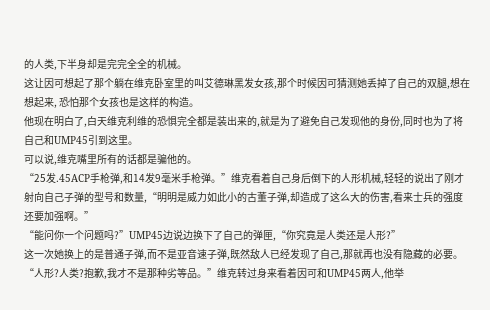的人类,下半身却是完完全全的机械。
这让因可想起了那个躺在维克卧室里的叫艾德琳黑发女孩,那个时候因可猜测她丢掉了自己的双腿,想在想起来, 恐怕那个女孩也是这样的构造。
他现在明白了,白天维克利维的恐惧完全都是装出来的,就是为了避免自己发现他的身份,同时也为了将自己和UMP45引到这里。
可以说,维克嘴里所有的话都是骗他的。
“25发.45ACP手枪弹,和14发9毫米手枪弹。”维克看着自己身后倒下的人形机械,轻轻的说出了刚才射向自己子弹的型号和数量,“明明是威力如此小的古董子弹,却造成了这么大的伤害,看来士兵的强度还要加强啊。”
“能问你一个问题吗?”UMP45边说边换下了自己的弹匣,“你究竟是人类还是人形?”
这一次她换上的是普通子弹,而不是亚音速子弹,既然敌人已经发现了自己,那就再也没有隐藏的必要。
“人形?人类?抱歉,我才不是那种劣等品。”维克转过身来看着因可和UMP45两人,他举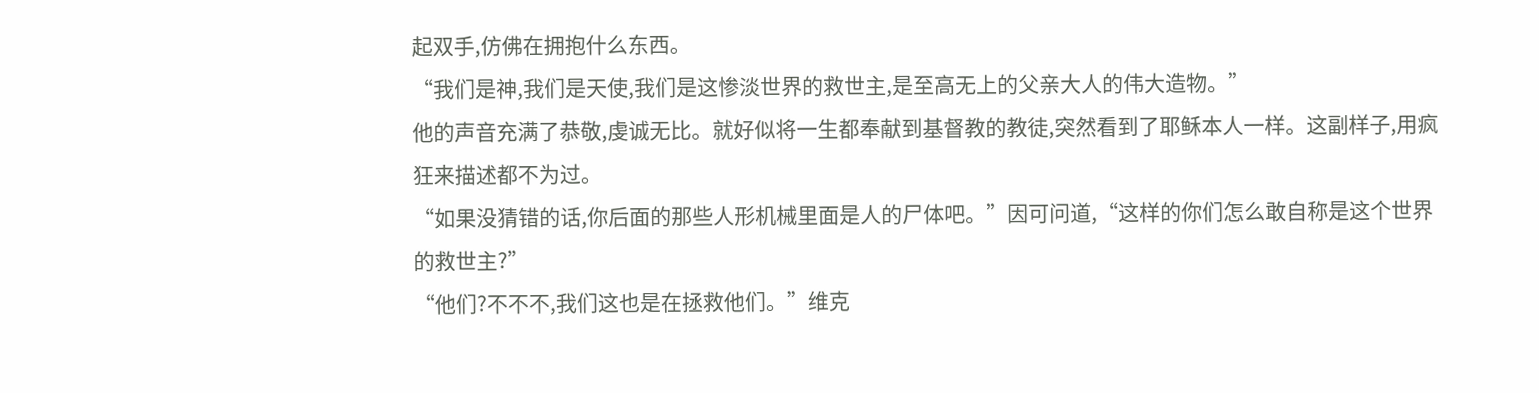起双手,仿佛在拥抱什么东西。
“我们是神,我们是天使,我们是这惨淡世界的救世主,是至高无上的父亲大人的伟大造物。”
他的声音充满了恭敬,虔诚无比。就好似将一生都奉献到基督教的教徒,突然看到了耶稣本人一样。这副样子,用疯狂来描述都不为过。
“如果没猜错的话,你后面的那些人形机械里面是人的尸体吧。”因可问道,“这样的你们怎么敢自称是这个世界的救世主?”
“他们?不不不,我们这也是在拯救他们。”维克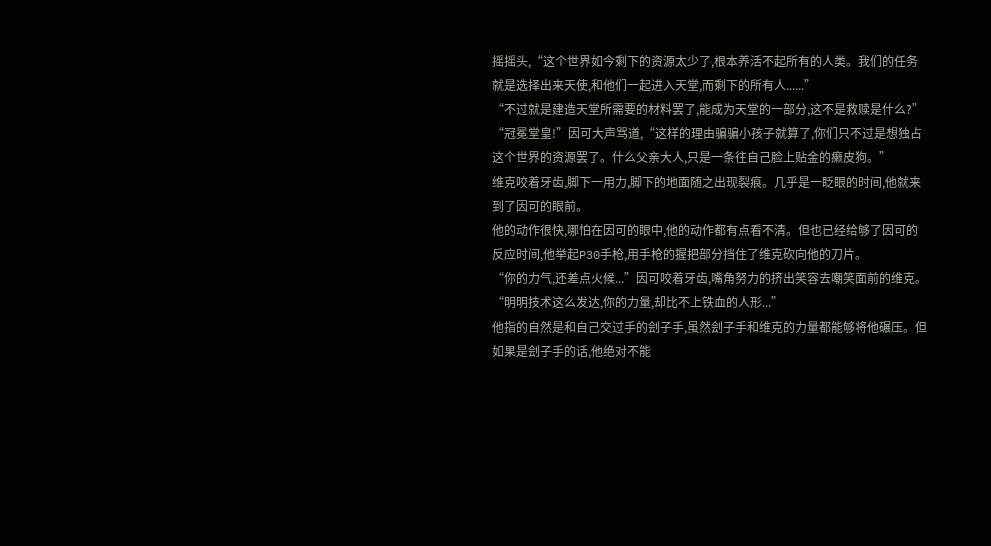摇摇头,“这个世界如今剩下的资源太少了,根本养活不起所有的人类。我们的任务就是选择出来天使,和他们一起进入天堂,而剩下的所有人......”
“不过就是建造天堂所需要的材料罢了,能成为天堂的一部分,这不是救赎是什么?”
“冠冕堂皇!”因可大声骂道,“这样的理由骗骗小孩子就算了,你们只不过是想独占这个世界的资源罢了。什么父亲大人,只是一条往自己脸上贴金的癞皮狗。”
维克咬着牙齿,脚下一用力,脚下的地面随之出现裂痕。几乎是一眨眼的时间,他就来到了因可的眼前。
他的动作很快,哪怕在因可的眼中,他的动作都有点看不清。但也已经给够了因可的反应时间,他举起P30手枪,用手枪的握把部分挡住了维克砍向他的刀片。
“你的力气,还差点火候...”因可咬着牙齿,嘴角努力的挤出笑容去嘲笑面前的维克。“明明技术这么发达,你的力量,却比不上铁血的人形...”
他指的自然是和自己交过手的刽子手,虽然刽子手和维克的力量都能够将他碾压。但如果是刽子手的话,他绝对不能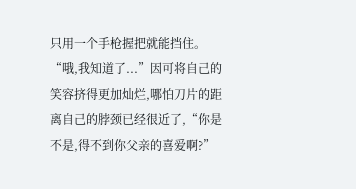只用一个手枪握把就能挡住。
“哦,我知道了...”因可将自己的笑容挤得更加灿烂,哪怕刀片的距离自己的脖颈已经很近了,“你是不是,得不到你父亲的喜爱啊?”